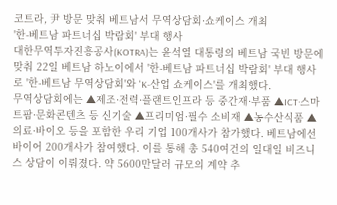코트라, 尹 방문 맞춰 베트남서 무역상담회·쇼케이스 개최
'한-베트남 파트너십 박람회' 부대 행사
대한무역투자진흥공사(KOTRA)는 윤석열 대통령의 베트남 국빈 방문에 맞춰 22일 베트남 하노이에서 '한-베트남 파트너십 박람회' 부대 행사로 '한-베트남 무역상담회'와 'K-산업 쇼케이스'를 개최했다.
무역상담회에는 ▲제조·전력·플랜트인프라 등 중간재·부품 ▲ICT·스마트팜·문화콘텐츠 등 신기술 ▲프리미엄·필수 소비재 ▲농수산식품 ▲의료·바이오 등을 포함한 우리 기업 100개사가 참가했다. 베트남에선 바이어 200개사가 참여했다. 이를 통해 총 540여건의 일대일 비즈니스 상담이 이뤄졌다. 약 5600만달러 규모의 계약 추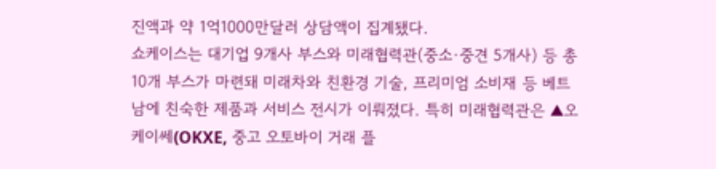진액과 약 1억1000만달러 상담액이 집계됐다.
쇼케이스는 대기업 9개사 부스와 미래협력관(중소·중견 5개사) 등 총 10개 부스가 마련돼 미래차와 친환경 기술, 프리미엄 소비재 등 베트남에 친숙한 제품과 서비스 전시가 이뤄졌다. 특히 미래협력관은 ▲오케이쎄(OKXE, 중고 오토바이 거래 플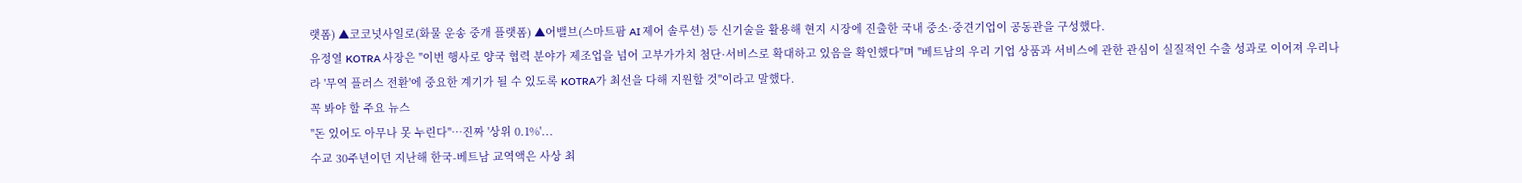랫폼) ▲코코넛사일로(화물 운송 중개 플랫폼) ▲어밸브(스마트팜 AI 제어 솔루션) 등 신기술을 활용해 현지 시장에 진출한 국내 중소·중견기업이 공동관을 구성했다.
유정열 KOTRA 사장은 "이번 행사로 양국 협력 분야가 제조업을 넘어 고부가가치 첨단·서비스로 확대하고 있음을 확인했다"며 "베트남의 우리 기업 상품과 서비스에 관한 관심이 실질적인 수출 성과로 이어져 우리나라 '무역 플러스 전환'에 중요한 계기가 될 수 있도록 KOTRA가 최선을 다해 지원할 것"이라고 말했다.
꼭 봐야 할 주요 뉴스
"돈 있어도 아무나 못 누린다"…진짜 '상위 0.1%'...
수교 30주년이던 지난해 한국-베트남 교역액은 사상 최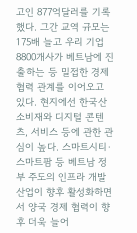고인 877억달러를 기록했다. 그간 교역 규모는 175배 늘고 우리 기업 8800개사가 베트남에 진출하는 등 밀접한 경제 협력 관계를 이어오고 있다. 현지에선 한국산 소비재와 디지털 콘텐츠, 서비스 등에 관한 관심이 높다. 스마트시티·스마트팜 등 베트남 정부 주도의 인프라 개발 산업이 향후 활성화하면서 양국 경제 협력이 향후 더욱 늘어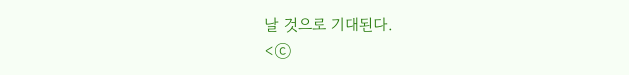날 것으로 기대된다.
<ⓒ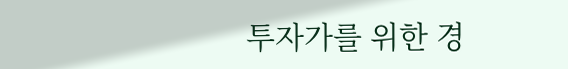투자가를 위한 경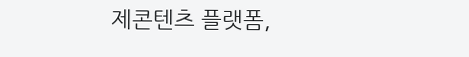제콘텐츠 플랫폼,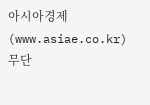아시아경제(www.asiae.co.kr) 무단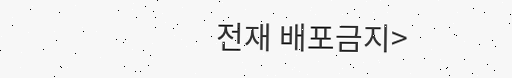전재 배포금지>